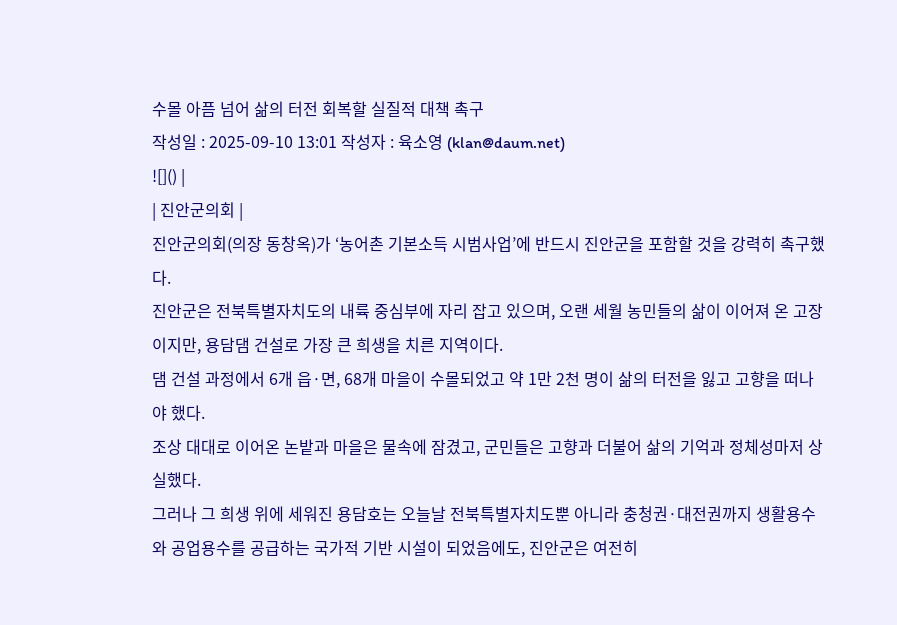수몰 아픔 넘어 삶의 터전 회복할 실질적 대책 촉구
작성일 : 2025-09-10 13:01 작성자 : 육소영 (klan@daum.net)
![]() |
| 진안군의회 |
진안군의회(의장 동창옥)가 ‘농어촌 기본소득 시범사업’에 반드시 진안군을 포함할 것을 강력히 촉구했다.
진안군은 전북특별자치도의 내륙 중심부에 자리 잡고 있으며, 오랜 세월 농민들의 삶이 이어져 온 고장이지만, 용담댐 건설로 가장 큰 희생을 치른 지역이다.
댐 건설 과정에서 6개 읍·면, 68개 마을이 수몰되었고 약 1만 2천 명이 삶의 터전을 잃고 고향을 떠나야 했다.
조상 대대로 이어온 논밭과 마을은 물속에 잠겼고, 군민들은 고향과 더불어 삶의 기억과 정체성마저 상실했다.
그러나 그 희생 위에 세워진 용담호는 오늘날 전북특별자치도뿐 아니라 충청권·대전권까지 생활용수와 공업용수를 공급하는 국가적 기반 시설이 되었음에도, 진안군은 여전히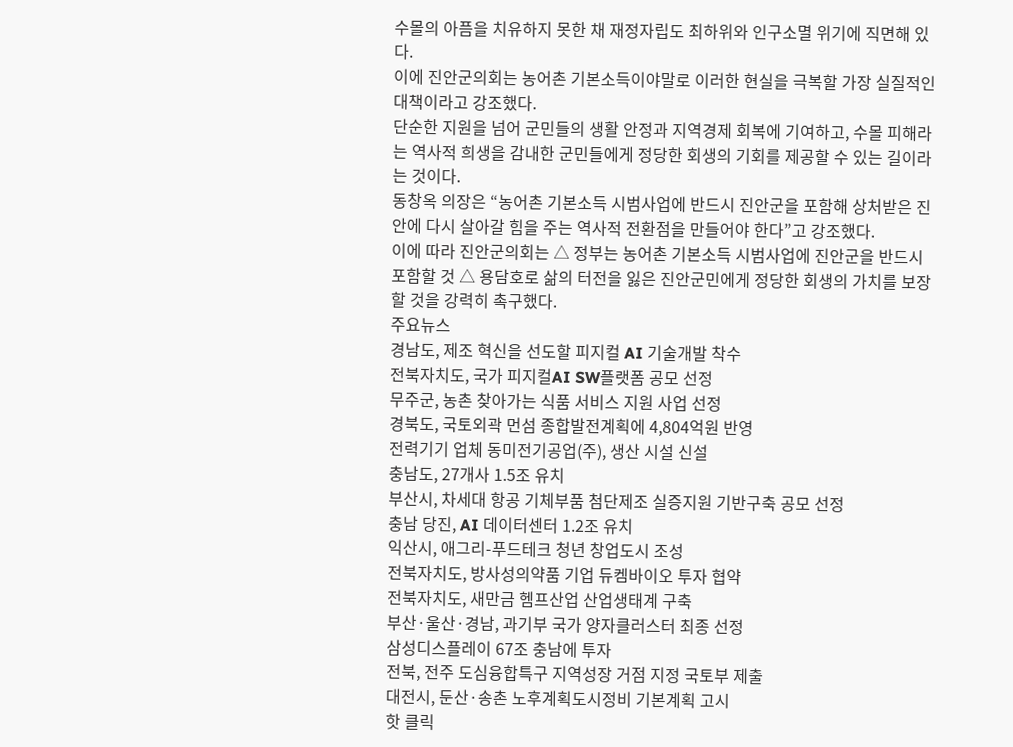수몰의 아픔을 치유하지 못한 채 재정자립도 최하위와 인구소멸 위기에 직면해 있다.
이에 진안군의회는 농어촌 기본소득이야말로 이러한 현실을 극복할 가장 실질적인 대책이라고 강조했다.
단순한 지원을 넘어 군민들의 생활 안정과 지역경제 회복에 기여하고, 수몰 피해라는 역사적 희생을 감내한 군민들에게 정당한 회생의 기회를 제공할 수 있는 길이라는 것이다.
동창옥 의장은 “농어촌 기본소득 시범사업에 반드시 진안군을 포함해 상처받은 진안에 다시 살아갈 힘을 주는 역사적 전환점을 만들어야 한다”고 강조했다.
이에 따라 진안군의회는 △ 정부는 농어촌 기본소득 시범사업에 진안군을 반드시 포함할 것 △ 용담호로 삶의 터전을 잃은 진안군민에게 정당한 회생의 가치를 보장할 것을 강력히 촉구했다.
주요뉴스
경남도, 제조 혁신을 선도할 피지컬 AI 기술개발 착수
전북자치도, 국가 피지컬AI SW플랫폼 공모 선정
무주군, 농촌 찾아가는 식품 서비스 지원 사업 선정
경북도, 국토외곽 먼섬 종합발전계획에 4,804억원 반영
전력기기 업체 동미전기공업(주), 생산 시설 신설
충남도, 27개사 1.5조 유치
부산시, 차세대 항공 기체부품 첨단제조 실증지원 기반구축 공모 선정
충남 당진, AI 데이터센터 1.2조 유치
익산시, 애그리-푸드테크 청년 창업도시 조성
전북자치도, 방사성의약품 기업 듀켐바이오 투자 협약
전북자치도, 새만금 헴프산업 산업생태계 구축
부산·울산·경남, 과기부 국가 양자클러스터 최종 선정
삼성디스플레이 67조 충남에 투자
전북, 전주 도심융합특구 지역성장 거점 지정 국토부 제출
대전시, 둔산·송촌 노후계획도시정비 기본계획 고시
핫 클릭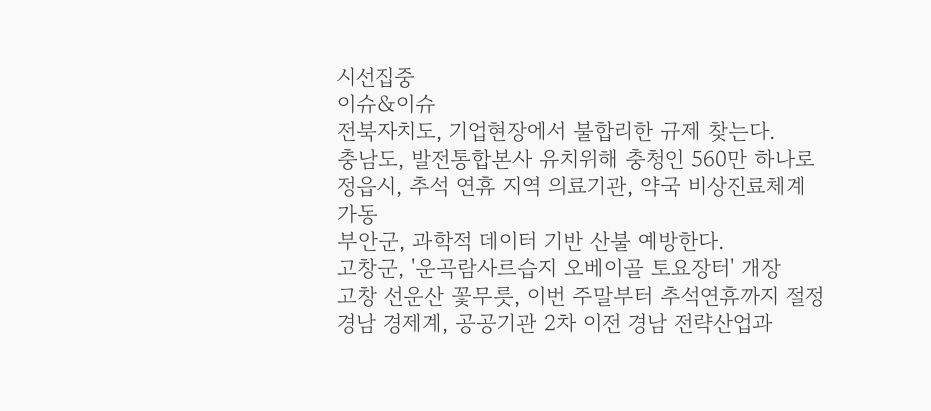시선집중
이슈&이슈
전북자치도, 기업현장에서 불합리한 규제 찾는다.
충남도, 발전통합본사 유치위해 충청인 560만 하나로
정읍시, 추석 연휴 지역 의료기관, 약국 비상진료체계 가동
부안군, 과학적 데이터 기반 산불 예방한다.
고창군, '운곡람사르습지 오베이골 토요장터' 개장
고창 선운산 꽃무릇, 이번 주말부터 추석연휴까지 절정
경남 경제계, 공공기관 2차 이전 경남 전략산업과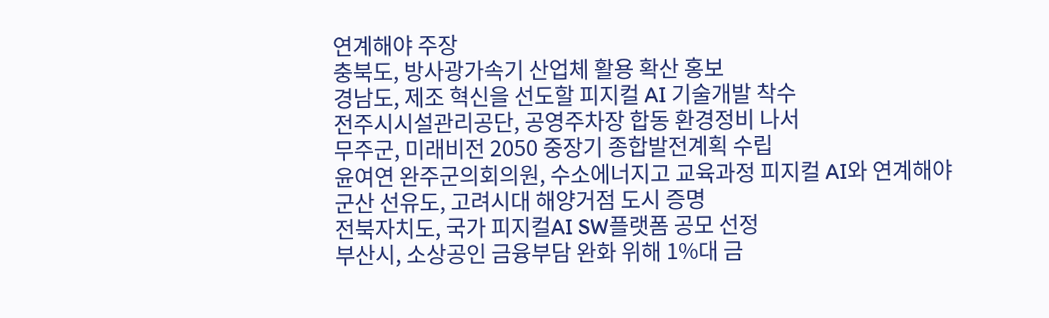연계해야 주장
충북도, 방사광가속기 산업체 활용 확산 홍보
경남도, 제조 혁신을 선도할 피지컬 AI 기술개발 착수
전주시시설관리공단, 공영주차장 합동 환경정비 나서
무주군, 미래비전 2050 중장기 종합발전계획 수립
윤여연 완주군의회의원, 수소에너지고 교육과정 피지컬 AI와 연계해야
군산 선유도, 고려시대 해양거점 도시 증명
전북자치도, 국가 피지컬AI SW플랫폼 공모 선정
부산시, 소상공인 금융부담 완화 위해 1%대 금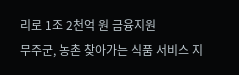리로 1조 2천억 원 금융지원
무주군, 농촌 찾아가는 식품 서비스 지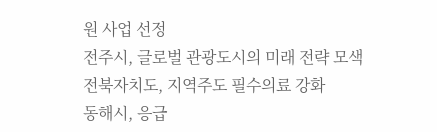원 사업 선정
전주시, 글로벌 관광도시의 미래 전략 모색
전북자치도, 지역주도 필수의료 강화
동해시, 응급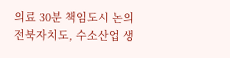의료 30분 책임도시 논의
전북자치도, 수소산업 생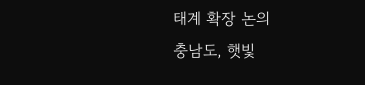태계 확장 논의
충남도, 햇빛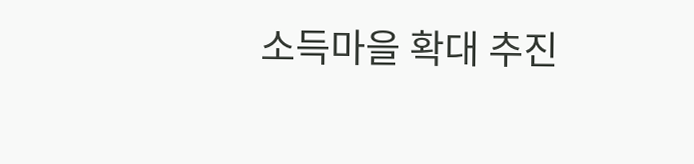소득마을 확대 추진